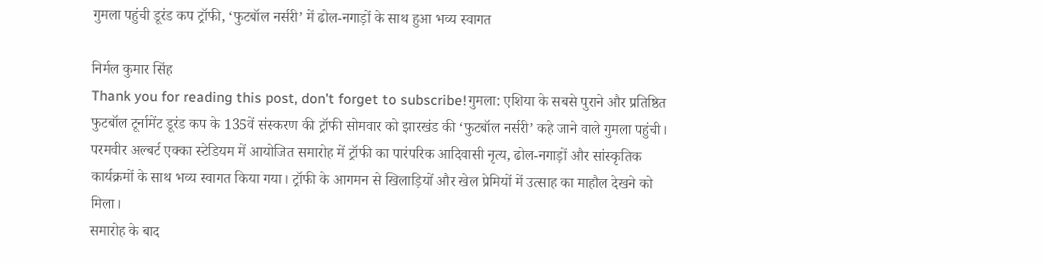गुमला पहुंची डूरंड कप ट्रॉफी, ‘फुटबॉल नर्सरी’ में ढोल-नगाड़ों के साथ हुआ भव्य स्वागत

निर्मल कुमार सिंह
Thank you for reading this post, don't forget to subscribe!गुमला: एशिया के सबसे पुराने और प्रतिष्ठित फुटबॉल टूर्नामेंट डूरंड कप के 135वें संस्करण की ट्रॉफी सोमवार को झारखंड की ‘फुटबॉल नर्सरी’ कहे जाने वाले गुमला पहुंची। परमवीर अल्बर्ट एक्का स्टेडियम में आयोजित समारोह में ट्रॉफी का पारंपरिक आदिवासी नृत्य, ढोल-नगाड़ों और सांस्कृतिक कार्यक्रमों के साथ भव्य स्वागत किया गया। ट्रॉफी के आगमन से खिलाड़ियों और खेल प्रेमियों में उत्साह का माहौल देखने को मिला।
समारोह के बाद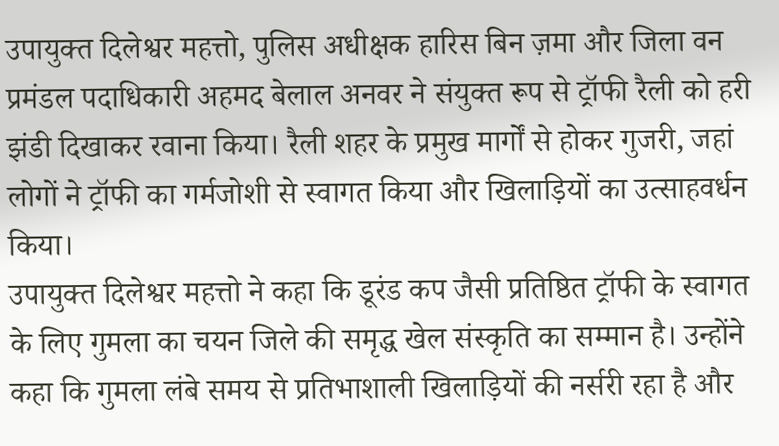उपायुक्त दिलेश्वर महत्तो, पुलिस अधीक्षक हारिस बिन ज़मा और जिला वन प्रमंडल पदाधिकारी अहमद बेलाल अनवर ने संयुक्त रूप से ट्रॉफी रैली को हरी झंडी दिखाकर रवाना किया। रैली शहर के प्रमुख मार्गों से होकर गुजरी, जहां लोगों ने ट्रॉफी का गर्मजोशी से स्वागत किया और खिलाड़ियों का उत्साहवर्धन किया।
उपायुक्त दिलेश्वर महत्तो ने कहा कि डूरंड कप जैसी प्रतिष्ठित ट्रॉफी के स्वागत के लिए गुमला का चयन जिले की समृद्ध खेल संस्कृति का सम्मान है। उन्होंने कहा कि गुमला लंबे समय से प्रतिभाशाली खिलाड़ियों की नर्सरी रहा है और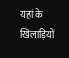यहां के खिलाड़ियों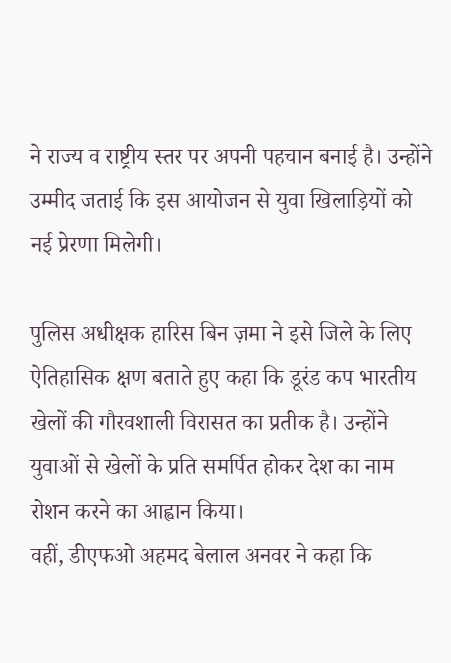ने राज्य व राष्ट्रीय स्तर पर अपनी पहचान बनाई है। उन्होंने उम्मीद जताई कि इस आयोजन से युवा खिलाड़ियों को नई प्रेरणा मिलेगी।

पुलिस अधीक्षक हारिस बिन ज़मा ने इसे जिले के लिए ऐतिहासिक क्षण बताते हुए कहा कि डूरंड कप भारतीय खेलों की गौरवशाली विरासत का प्रतीक है। उन्होंने युवाओं से खेलों के प्रति समर्पित होकर देश का नाम रोशन करने का आह्वान किया।
वहीं, डीएफओ अहमद बेलाल अनवर ने कहा कि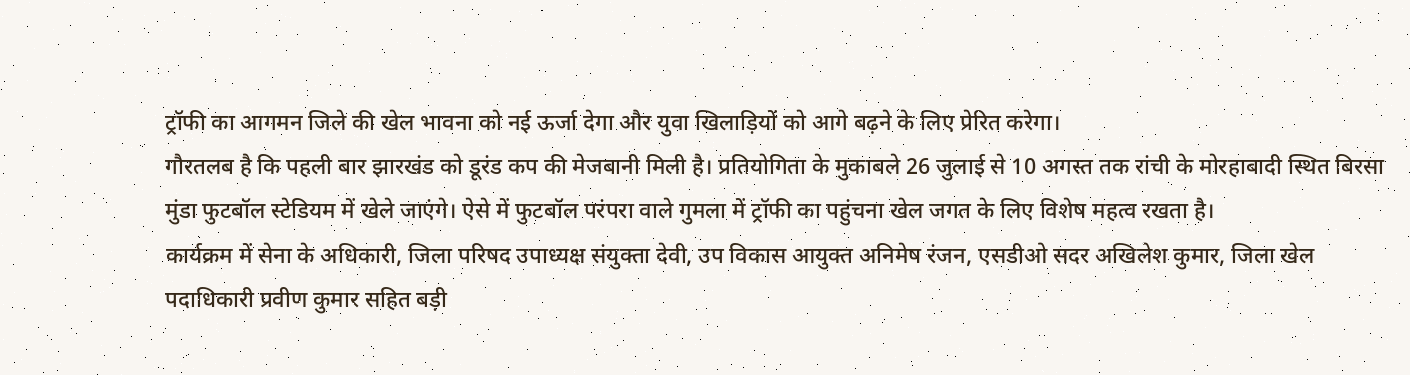ट्रॉफी का आगमन जिले की खेल भावना को नई ऊर्जा देगा और युवा खिलाड़ियों को आगे बढ़ने के लिए प्रेरित करेगा।
गौरतलब है कि पहली बार झारखंड को डूरंड कप की मेजबानी मिली है। प्रतियोगिता के मुकाबले 26 जुलाई से 10 अगस्त तक रांची के मोरहाबादी स्थित बिरसा मुंडा फुटबॉल स्टेडियम में खेले जाएंगे। ऐसे में फुटबॉल परंपरा वाले गुमला में ट्रॉफी का पहुंचना खेल जगत के लिए विशेष महत्व रखता है।
कार्यक्रम में सेना के अधिकारी, जिला परिषद उपाध्यक्ष संयुक्ता देवी, उप विकास आयुक्त अनिमेष रंजन, एसडीओ सदर अखिलेश कुमार, जिला खेल पदाधिकारी प्रवीण कुमार सहित बड़ी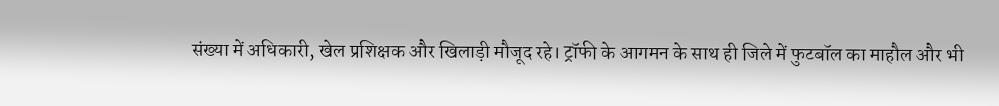संख्या में अधिकारी, खेल प्रशिक्षक और खिलाड़ी मौजूद रहे। ट्रॉफी के आगमन के साथ ही जिले में फुटबॉल का माहौल और भी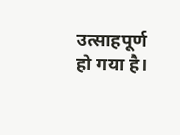उत्साहपूर्ण हो गया है।